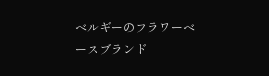ベルギーのフラワーベースブランド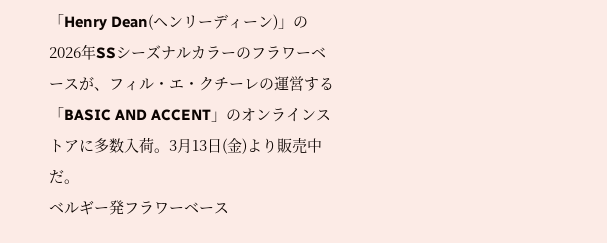「Henry Dean(ヘンリーディーン)」の2026年SSシーズナルカラーのフラワーベースが、フィル・エ・クチーレの運営する「BASIC AND ACCENT」のオンラインストアに多数入荷。3月13日(金)より販売中だ。
ベルギー発フラワーベース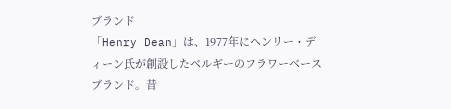ブランド
「Henry Dean」は、1977年にヘンリー・ディーン氏が創設したベルギーのフラワーベースブランド。昔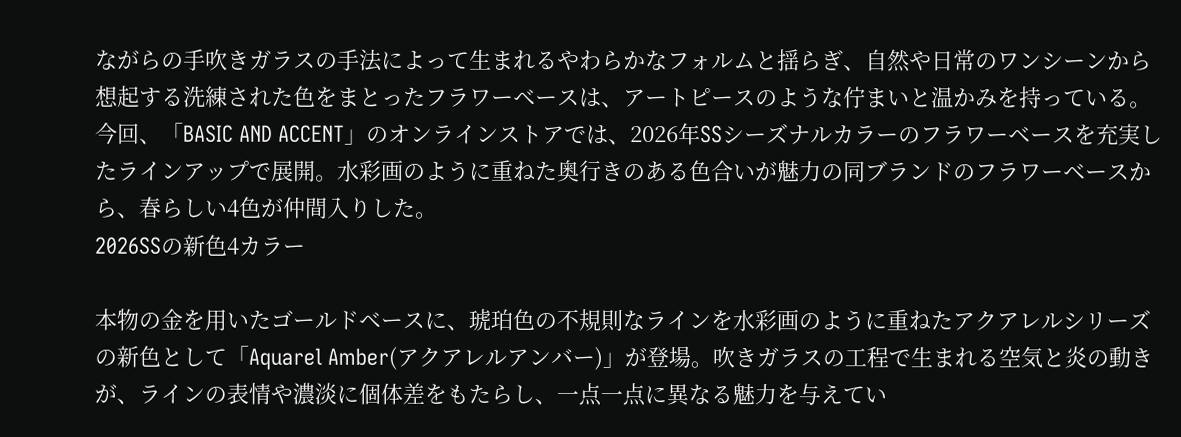ながらの手吹きガラスの手法によって生まれるやわらかなフォルムと揺らぎ、自然や日常のワンシーンから想起する洗練された色をまとったフラワーベースは、アートピースのような佇まいと温かみを持っている。
今回、「BASIC AND ACCENT」のオンラインストアでは、2026年SSシーズナルカラーのフラワーベースを充実したラインアップで展開。水彩画のように重ねた奥行きのある色合いが魅力の同ブランドのフラワーベースから、春らしい4色が仲間入りした。
2026SSの新色4カラー

本物の金を用いたゴールドベースに、琥珀色の不規則なラインを水彩画のように重ねたアクアレルシリーズの新色として「Aquarel Amber(アクアレルアンバー)」が登場。吹きガラスの工程で生まれる空気と炎の動きが、ラインの表情や濃淡に個体差をもたらし、一点一点に異なる魅力を与えてい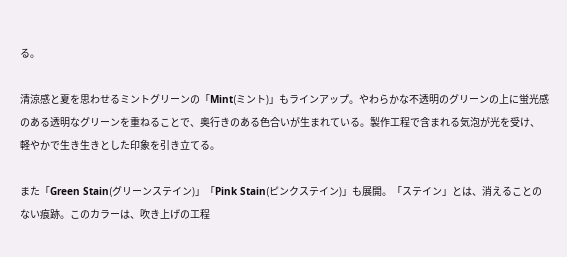る。

清涼感と夏を思わせるミントグリーンの「Mint(ミント)」もラインアップ。やわらかな不透明のグリーンの上に蛍光感のある透明なグリーンを重ねることで、奥行きのある色合いが生まれている。製作工程で含まれる気泡が光を受け、軽やかで生き生きとした印象を引き立てる。

また「Green Stain(グリーンステイン)」「Pink Stain(ピンクステイン)」も展開。「ステイン」とは、消えることのない痕跡。このカラーは、吹き上げの工程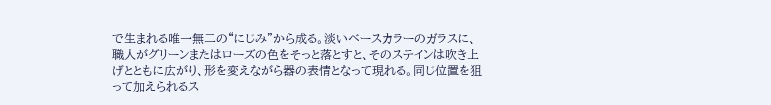で生まれる唯一無二の“にじみ”から成る。淡いベースカラーのガラスに、職人がグリーンまたはローズの色をそっと落とすと、そのステインは吹き上げとともに広がり、形を変えながら器の表情となって現れる。同じ位置を狙って加えられるス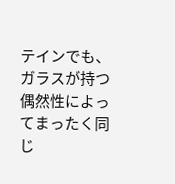テインでも、ガラスが持つ偶然性によってまったく同じ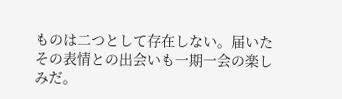ものは二つとして存在しない。届いたその表情との出会いも一期一会の楽しみだ。